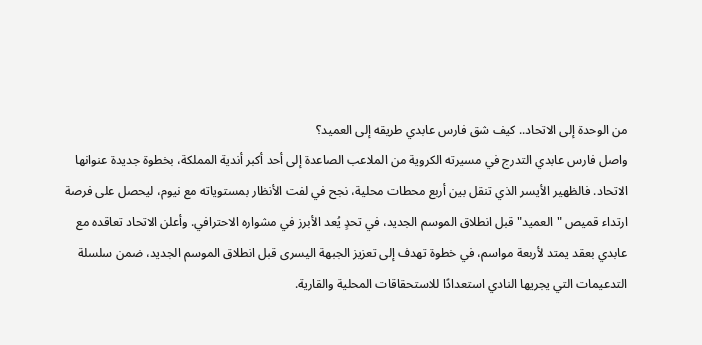من الوحدة إلى الاتحاد.. كيف شق فارس عابدي طريقه إلى العميد؟
واصل فارس عابدي التدرج في مسيرته الكروية من الملاعب الصاعدة إلى أحد أكبر أندية المملكة، بخطوة جديدة عنوانها الاتحاد. فالظهير الأيسر الذي تنقل بين أربع محطات محلية، نجح في لفت الأنظار بمستوياته مع نيوم، ليحصل على فرصة ارتداء قميص "العميد" قبل انطلاق الموسم الجديد، في تحدٍ يُعد الأبرز في مشواره الاحترافي. وأعلن الاتحاد تعاقده مع عابدي بعقد يمتد لأربعة مواسم، في خطوة تهدف إلى تعزيز الجبهة اليسرى قبل انطلاق الموسم الجديد، ضمن سلسلة التدعيمات التي يجريها النادي استعدادًا للاستحقاقات المحلية والقارية.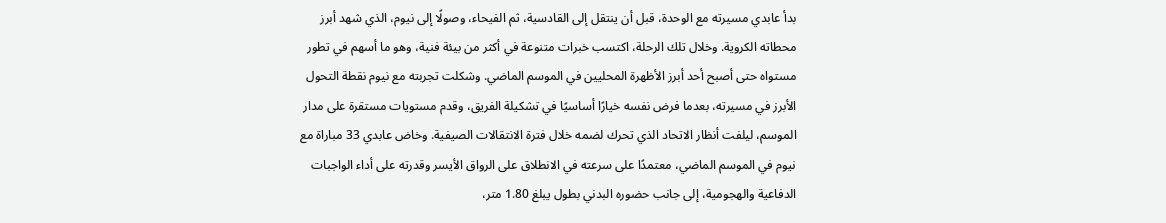بدأ عابدي مسيرته مع الوحدة، قبل أن ينتقل إلى القادسية، ثم الفيحاء، وصولًا إلى نيوم، الذي شهد أبرز محطاته الكروية. وخلال تلك الرحلة، اكتسب خبرات متنوعة في أكثر من بيئة فنية، وهو ما أسهم في تطور مستواه حتى أصبح أحد أبرز الأظهرة المحليين في الموسم الماضي. وشكلت تجربته مع نيوم نقطة التحول الأبرز في مسيرته، بعدما فرض نفسه خيارًا أساسيًا في تشكيلة الفريق، وقدم مستويات مستقرة على مدار الموسم، ليلفت أنظار الاتحاد الذي تحرك لضمه خلال فترة الانتقالات الصيفية. وخاض عابدي 33 مباراة مع نيوم في الموسم الماضي، معتمدًا على سرعته في الانطلاق على الرواق الأيسر وقدرته على أداء الواجبات الدفاعية والهجومية، إلى جانب حضوره البدني بطول يبلغ 1.80 متر،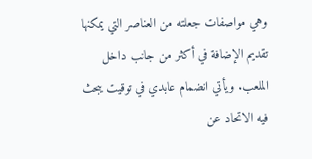وهي مواصفات جعلته من العناصر التي يمكنها تقديم الإضافة في أكثر من جانب داخل الملعب. ويأتي انضمام عابدي في توقيت يبحث فيه الاتحاد عن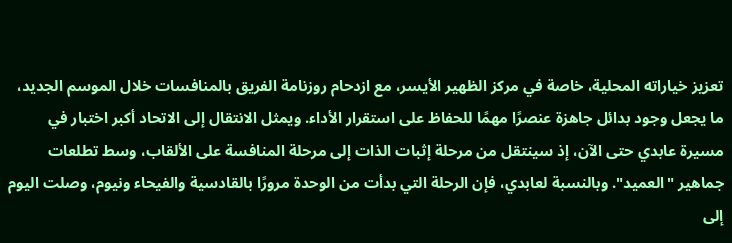تعزيز خياراته المحلية، خاصة في مركز الظهير الأيسر، مع ازدحام روزنامة الفريق بالمنافسات خلال الموسم الجديد، ما يجعل وجود بدائل جاهزة عنصرًا مهمًا للحفاظ على استقرار الأداء. ويمثل الانتقال إلى الاتحاد أكبر اختبار في مسيرة عابدي حتى الآن، إذ سينتقل من مرحلة إثبات الذات إلى مرحلة المنافسة على الألقاب، وسط تطلعات جماهير "العميد". وبالنسبة لعابدي، فإن الرحلة التي بدأت من الوحدة مرورًا بالقادسية والفيحاء ونيوم، وصلت اليوم إلى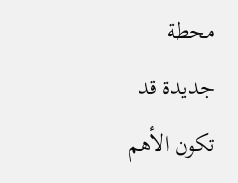محطة جديدة قد تكون الأهم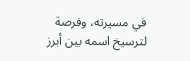في مسيرته، وفرصة لترسيخ اسمه بين أبرز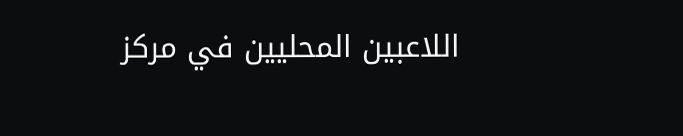اللاعبين المحليين في مركز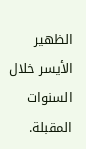الظهير الأيسر خلال السنوات المقبلة.